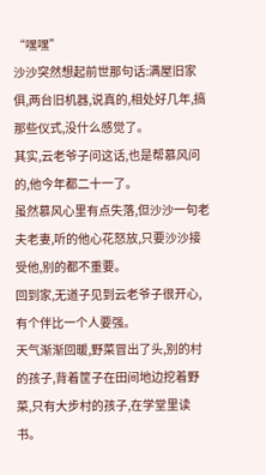“嘿嘿”
沙沙突然想起前世那句话:满屋旧家俱,两台旧机器,说真的,相处好几年,搞那些仪式,没什么感觉了。
其实,云老爷子问这话,也是帮慕风问的,他今年都二十一了。
虽然慕风心里有点失落,但沙沙一句老夫老妻,听的他心花怒放,只要沙沙接受他,别的都不重要。
回到家,无道子见到云老爷子很开心,有个伴比一个人要强。
天气渐渐回暖,野菜冒出了头,别的村的孩子,背着筐子在田间地边挖着野菜,只有大步村的孩子,在学堂里读书。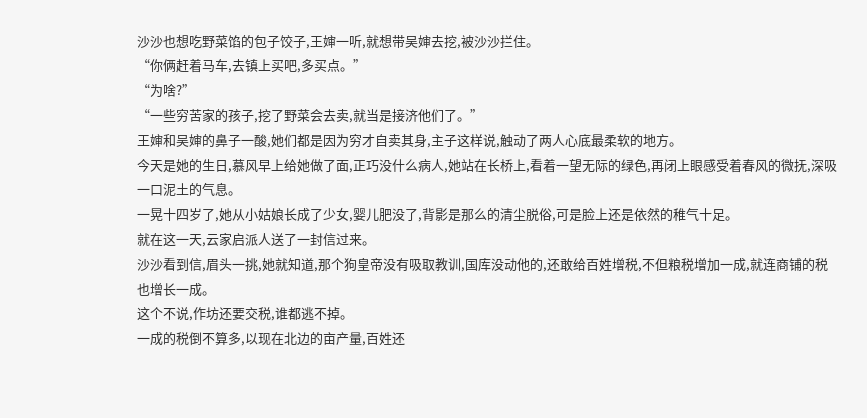沙沙也想吃野菜馅的包子饺子,王婶一听,就想带吴婶去挖,被沙沙拦住。
“你俩赶着马车,去镇上买吧,多买点。”
“为啥?”
“一些穷苦家的孩子,挖了野菜会去卖,就当是接济他们了。”
王婶和吴婶的鼻子一酸,她们都是因为穷才自卖其身,主子这样说,触动了两人心底最柔软的地方。
今天是她的生日,慕风早上给她做了面,正巧没什么病人,她站在长桥上,看着一望无际的绿色,再闭上眼感受着春风的微抚,深吸一口泥土的气息。
一晃十四岁了,她从小姑娘长成了少女,婴儿肥没了,背影是那么的清尘脱俗,可是脸上还是依然的稚气十足。
就在这一天,云家启派人送了一封信过来。
沙沙看到信,眉头一挑,她就知道,那个狗皇帝没有吸取教训,国库没动他的,还敢给百姓增税,不但粮税增加一成,就连商铺的税也增长一成。
这个不说,作坊还要交税,谁都逃不掉。
一成的税倒不算多,以现在北边的亩产量,百姓还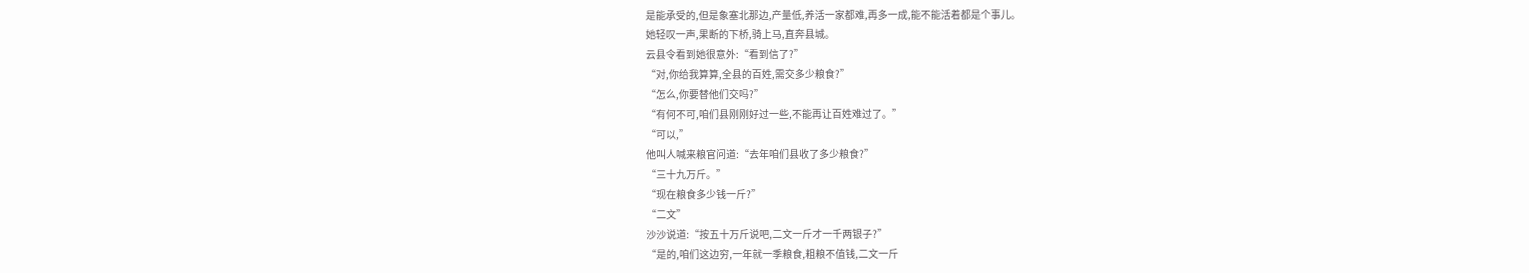是能承受的,但是象塞北那边,产量低,养活一家都难,再多一成,能不能活着都是个事儿。
她轻叹一声,果断的下桥,骑上马,直奔县城。
云县令看到她很意外:“看到信了?”
“对,你给我算算,全县的百姓,需交多少粮食?”
“怎么,你要替他们交吗?”
“有何不可,咱们县刚刚好过一些,不能再让百姓难过了。”
“可以,”
他叫人喊来粮官问道:“去年咱们县收了多少粮食?”
“三十九万斤。”
“现在粮食多少钱一斤?”
“二文”
沙沙说道:“按五十万斤说吧,二文一斤才一千两银子?”
“是的,咱们这边穷,一年就一季粮食,粗粮不值钱,二文一斤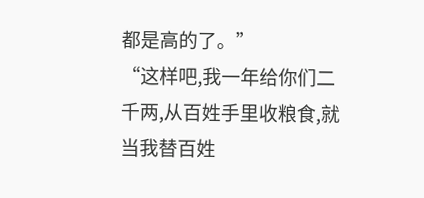都是高的了。”
“这样吧,我一年给你们二千两,从百姓手里收粮食,就当我替百姓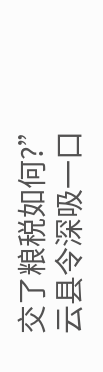交了粮税如何?”
云县令深吸一口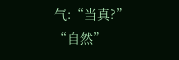气:“当真?”
“自然”